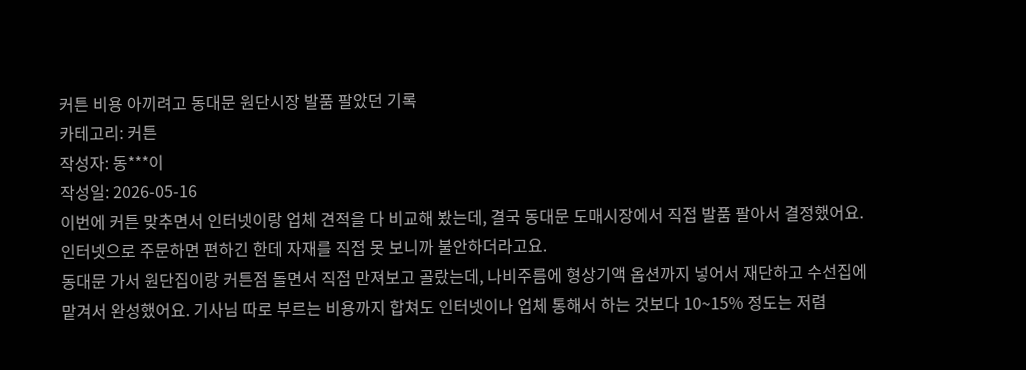커튼 비용 아끼려고 동대문 원단시장 발품 팔았던 기록
카테고리: 커튼
작성자: 동***이
작성일: 2026-05-16
이번에 커튼 맞추면서 인터넷이랑 업체 견적을 다 비교해 봤는데, 결국 동대문 도매시장에서 직접 발품 팔아서 결정했어요. 인터넷으로 주문하면 편하긴 한데 자재를 직접 못 보니까 불안하더라고요.
동대문 가서 원단집이랑 커튼점 돌면서 직접 만져보고 골랐는데, 나비주름에 형상기액 옵션까지 넣어서 재단하고 수선집에 맡겨서 완성했어요. 기사님 따로 부르는 비용까지 합쳐도 인터넷이나 업체 통해서 하는 것보다 10~15% 정도는 저렴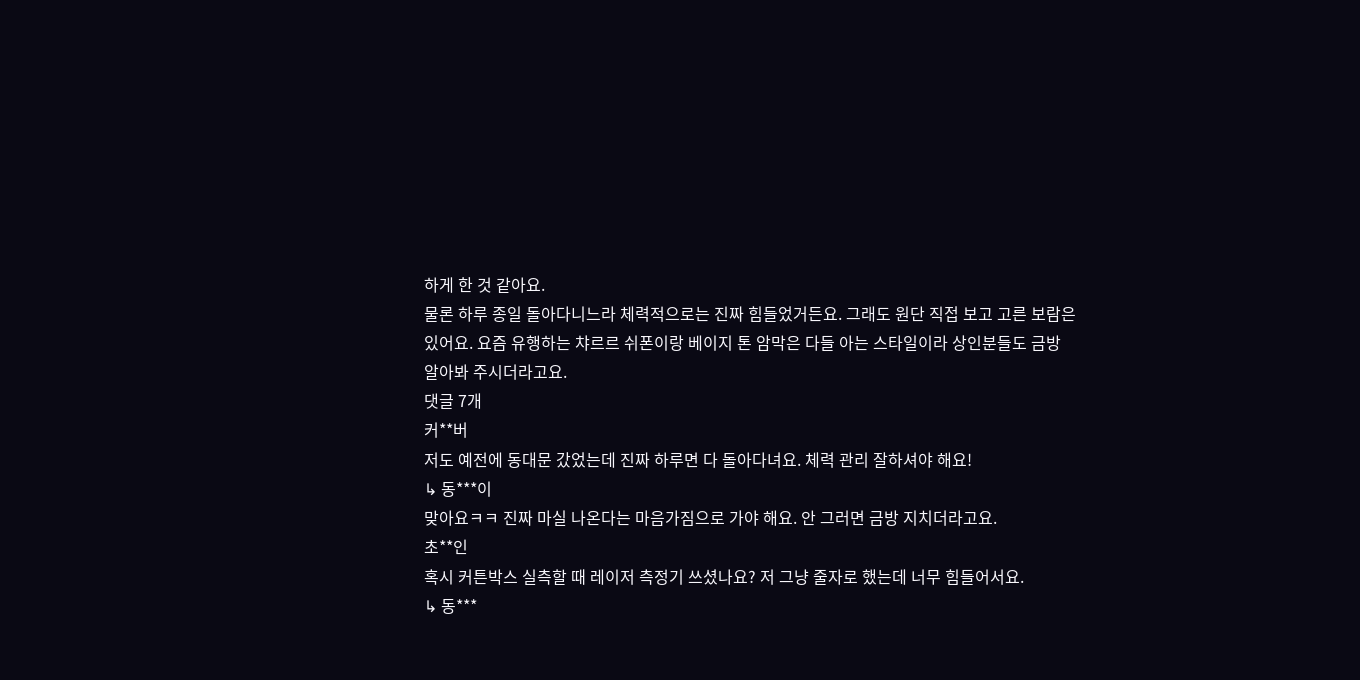하게 한 것 같아요.
물론 하루 종일 돌아다니느라 체력적으로는 진짜 힘들었거든요. 그래도 원단 직접 보고 고른 보람은 있어요. 요즘 유행하는 챠르르 쉬폰이랑 베이지 톤 암막은 다들 아는 스타일이라 상인분들도 금방 알아봐 주시더라고요.
댓글 7개
커**버
저도 예전에 동대문 갔었는데 진짜 하루면 다 돌아다녀요. 체력 관리 잘하셔야 해요!
↳ 동***이
맞아요ㅋㅋ 진짜 마실 나온다는 마음가짐으로 가야 해요. 안 그러면 금방 지치더라고요.
초**인
혹시 커튼박스 실측할 때 레이저 측정기 쓰셨나요? 저 그냥 줄자로 했는데 너무 힘들어서요.
↳ 동***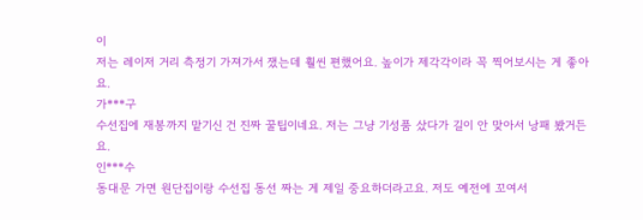이
저는 레이저 거리 측정기 가져가서 쟀는데 훨씬 편했어요. 높이가 제각각이라 꼭 찍어보시는 게 좋아요.
가***구
수선집에 재봉까지 맡기신 건 진짜 꿀팁이네요. 저는 그냥 기성품 샀다가 길이 안 맞아서 낭패 봤거든요.
인***수
동대문 가면 원단집이랑 수선집 동선 짜는 게 제일 중요하더라고요. 저도 예전에 꼬여서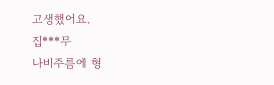고생했어요.
집***무
나비주름에 형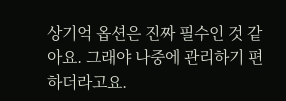상기억 옵션은 진짜 필수인 것 같아요. 그래야 나중에 관리하기 편하더라고요.